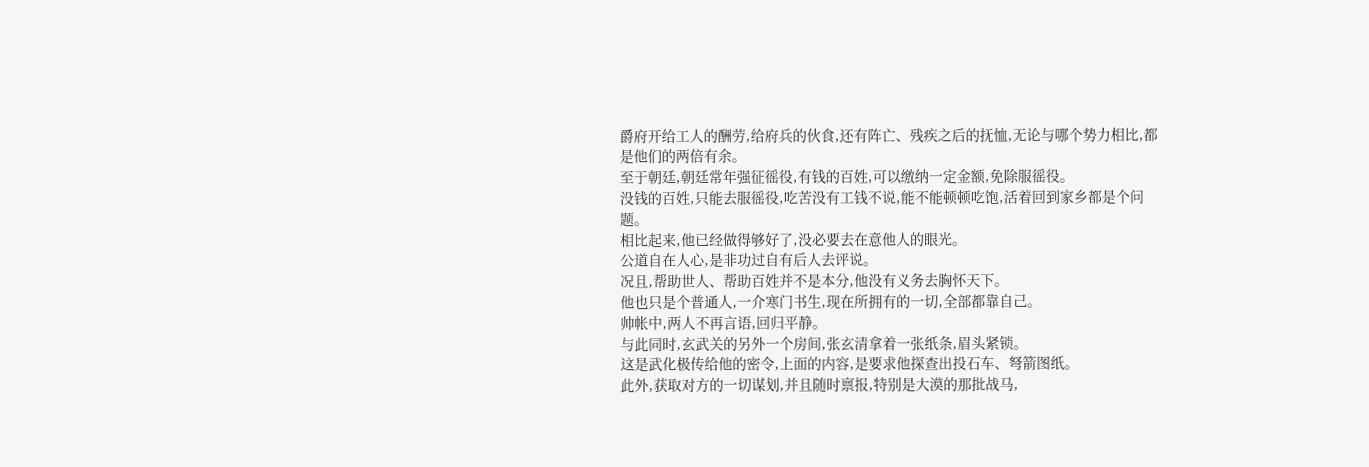爵府开给工人的酬劳,给府兵的伙食,还有阵亡、残疾之后的抚恤,无论与哪个势力相比,都是他们的两倍有余。
至于朝廷,朝廷常年强征徭役,有钱的百姓,可以缴纳一定金额,免除服徭役。
没钱的百姓,只能去服徭役,吃苦没有工钱不说,能不能顿顿吃饱,活着回到家乡都是个问题。
相比起来,他已经做得够好了,没必要去在意他人的眼光。
公道自在人心,是非功过自有后人去评说。
况且,帮助世人、帮助百姓并不是本分,他没有义务去胸怀天下。
他也只是个普通人,一介寒门书生,现在所拥有的一切,全部都靠自己。
帅帐中,两人不再言语,回归平静。
与此同时,玄武关的另外一个房间,张玄清拿着一张纸条,眉头紧锁。
这是武化极传给他的密令,上面的内容,是要求他探查出投石车、弩箭图纸。
此外,获取对方的一切谋划,并且随时禀报,特别是大漠的那批战马,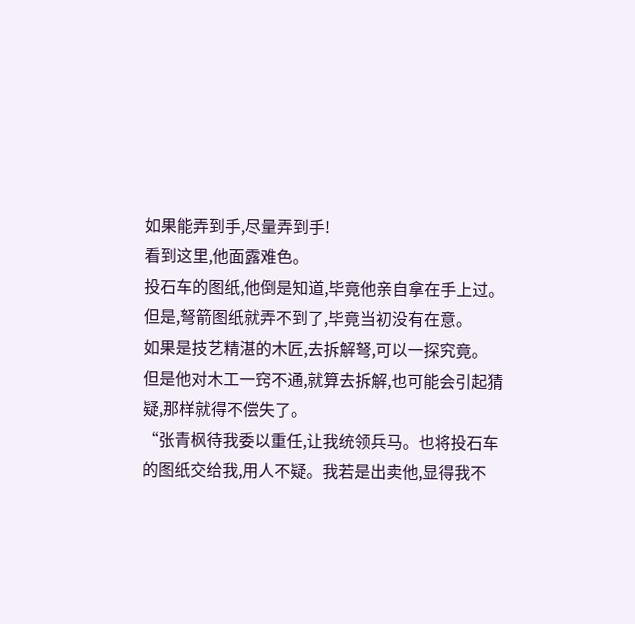如果能弄到手,尽量弄到手!
看到这里,他面露难色。
投石车的图纸,他倒是知道,毕竟他亲自拿在手上过。
但是,弩箭图纸就弄不到了,毕竟当初没有在意。
如果是技艺精湛的木匠,去拆解弩,可以一探究竟。
但是他对木工一窍不通,就算去拆解,也可能会引起猜疑,那样就得不偿失了。
“张青枫待我委以重任,让我统领兵马。也将投石车的图纸交给我,用人不疑。我若是出卖他,显得我不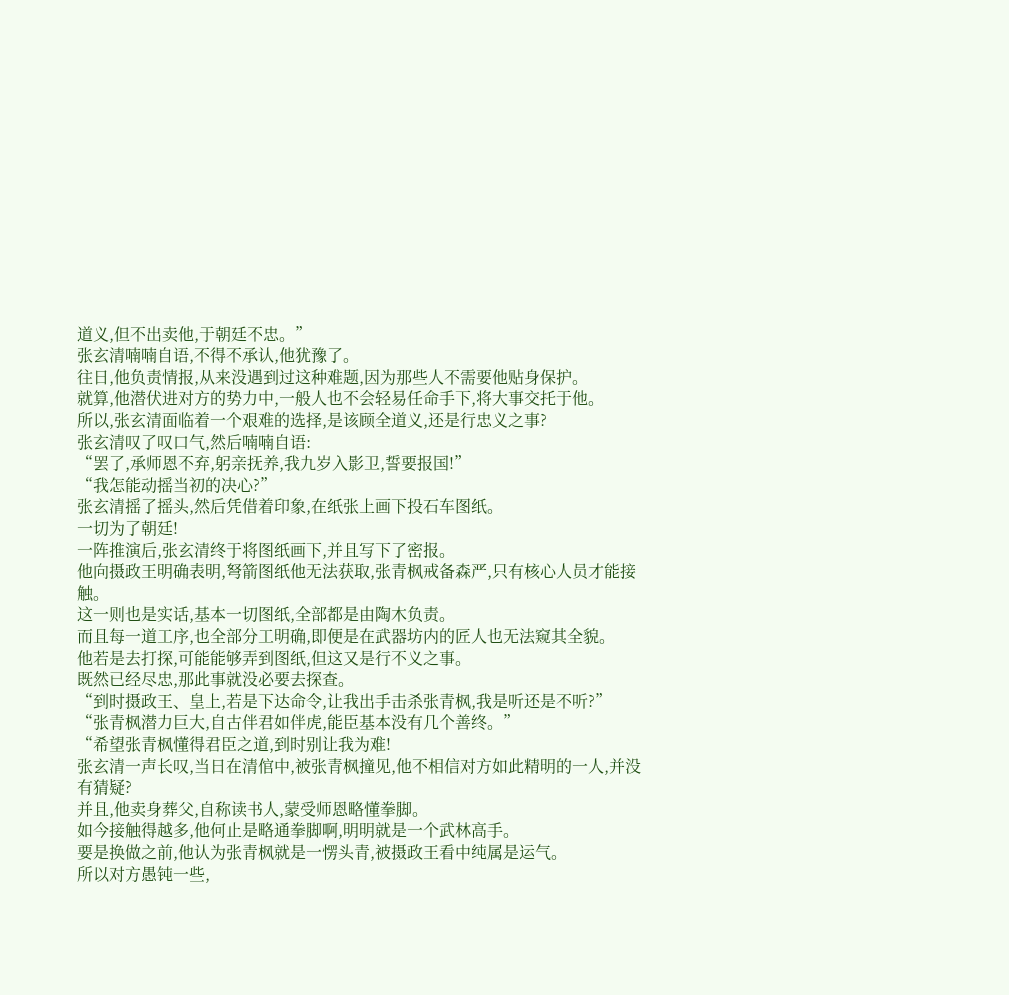道义,但不出卖他,于朝廷不忠。”
张玄清喃喃自语,不得不承认,他犹豫了。
往日,他负责情报,从来没遇到过这种难题,因为那些人不需要他贴身保护。
就算,他潜伏进对方的势力中,一般人也不会轻易任命手下,将大事交托于他。
所以,张玄清面临着一个艰难的选择,是该顾全道义,还是行忠义之事?
张玄清叹了叹口气,然后喃喃自语:
“罢了,承师恩不弃,躬亲抚养,我九岁入影卫,誓要报国!”
“我怎能动摇当初的决心?”
张玄清摇了摇头,然后凭借着印象,在纸张上画下投石车图纸。
一切为了朝廷!
一阵推演后,张玄清终于将图纸画下,并且写下了密报。
他向摄政王明确表明,弩箭图纸他无法获取,张青枫戒备森严,只有核心人员才能接触。
这一则也是实话,基本一切图纸,全部都是由陶木负责。
而且每一道工序,也全部分工明确,即便是在武器坊内的匠人也无法窥其全貌。
他若是去打探,可能能够弄到图纸,但这又是行不义之事。
既然已经尽忠,那此事就没必要去探查。
“到时摄政王、皇上,若是下达命令,让我出手击杀张青枫,我是听还是不听?”
“张青枫潜力巨大,自古伴君如伴虎,能臣基本没有几个善终。”
“希望张青枫懂得君臣之道,到时别让我为难!
张玄清一声长叹,当日在清倌中,被张青枫撞见,他不相信对方如此精明的一人,并没有猜疑?
并且,他卖身葬父,自称读书人,蒙受师恩略懂拳脚。
如今接触得越多,他何止是略通拳脚啊,明明就是一个武林高手。
要是换做之前,他认为张青枫就是一愣头青,被摄政王看中纯属是运气。
所以对方愚钝一些,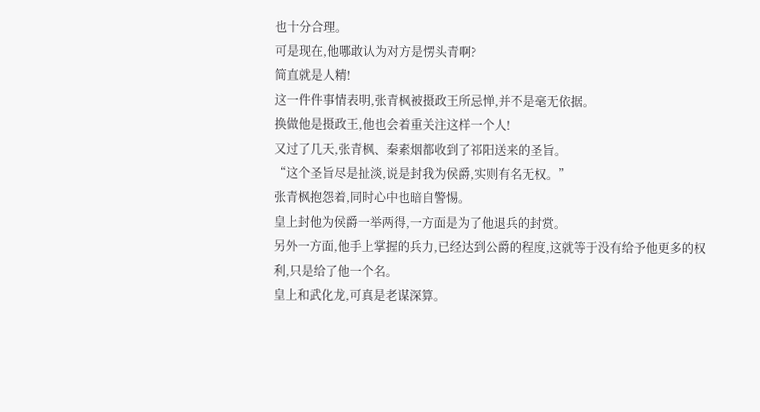也十分合理。
可是现在,他哪敢认为对方是愣头青啊?
简直就是人精!
这一件件事情表明,张青枫被摄政王所忌惮,并不是毫无依据。
换做他是摄政王,他也会着重关注这样一个人!
又过了几天,张青枫、秦素烟都收到了祁阳送来的圣旨。
“这个圣旨尽是扯淡,说是封我为侯爵,实则有名无权。”
张青枫抱怨着,同时心中也暗自警惕。
皇上封他为侯爵一举两得,一方面是为了他退兵的封赏。
另外一方面,他手上掌握的兵力,已经达到公爵的程度,这就等于没有给予他更多的权利,只是给了他一个名。
皇上和武化龙,可真是老谋深算。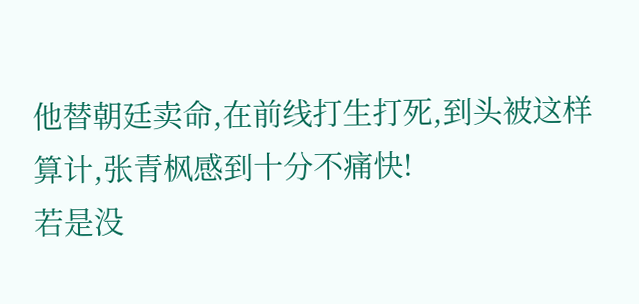他替朝廷卖命,在前线打生打死,到头被这样算计,张青枫感到十分不痛快!
若是没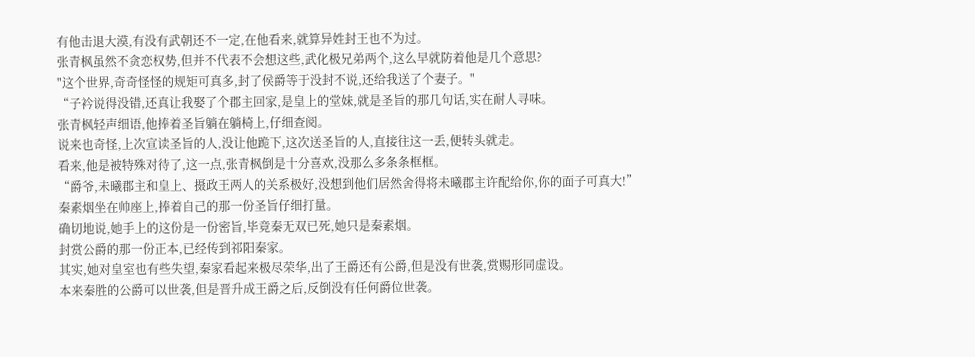有他击退大漠,有没有武朝还不一定,在他看来,就算异姓封王也不为过。
张青枫虽然不贪恋权势,但并不代表不会想这些,武化极兄弟两个,这么早就防着他是几个意思?
"这个世界,奇奇怪怪的规矩可真多,封了侯爵等于没封不说,还给我送了个妻子。"
“子衿说得没错,还真让我娶了个郡主回家,是皇上的堂妹,就是圣旨的那几句话,实在耐人寻味。
张青枫轻声细语,他捧着圣旨躺在躺椅上,仔细查阅。
说来也奇怪,上次宣读圣旨的人,没让他跪下,这次送圣旨的人,直接往这一丢,便转头就走。
看来,他是被特殊对待了,这一点,张青枫倒是十分喜欢,没那么多条条框框。
“爵爷,未曦郡主和皇上、摄政王两人的关系极好,没想到他们居然舍得将未曦郡主许配给你,你的面子可真大!”
秦素烟坐在帅座上,捧着自己的那一份圣旨仔细打量。
确切地说,她手上的这份是一份密旨,毕竟秦无双已死,她只是秦素烟。
封赏公爵的那一份正本,已经传到祁阳秦家。
其实,她对皇室也有些失望,秦家看起来极尽荣华,出了王爵还有公爵,但是没有世袭,赏赐形同虚设。
本来秦胜的公爵可以世袭,但是晋升成王爵之后,反倒没有任何爵位世袭。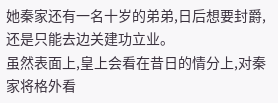她秦家还有一名十岁的弟弟,日后想要封爵,还是只能去边关建功立业。
虽然表面上,皇上会看在昔日的情分上,对秦家将格外看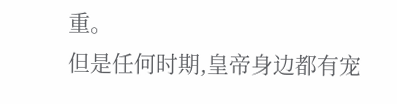重。
但是任何时期,皇帝身边都有宠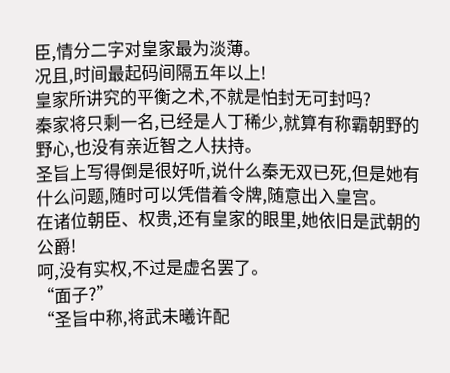臣,情分二字对皇家最为淡薄。
况且,时间最起码间隔五年以上!
皇家所讲究的平衡之术,不就是怕封无可封吗?
秦家将只剩一名,已经是人丁稀少,就算有称霸朝野的野心,也没有亲近智之人扶持。
圣旨上写得倒是很好听,说什么秦无双已死,但是她有什么问题,随时可以凭借着令牌,随意出入皇宫。
在诸位朝臣、权贵,还有皇家的眼里,她依旧是武朝的公爵!
呵,没有实权,不过是虚名罢了。
“面子?”
“圣旨中称,将武未曦许配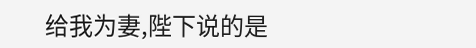给我为妻,陛下说的是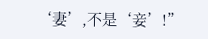‘妻’,不是‘妾’!”